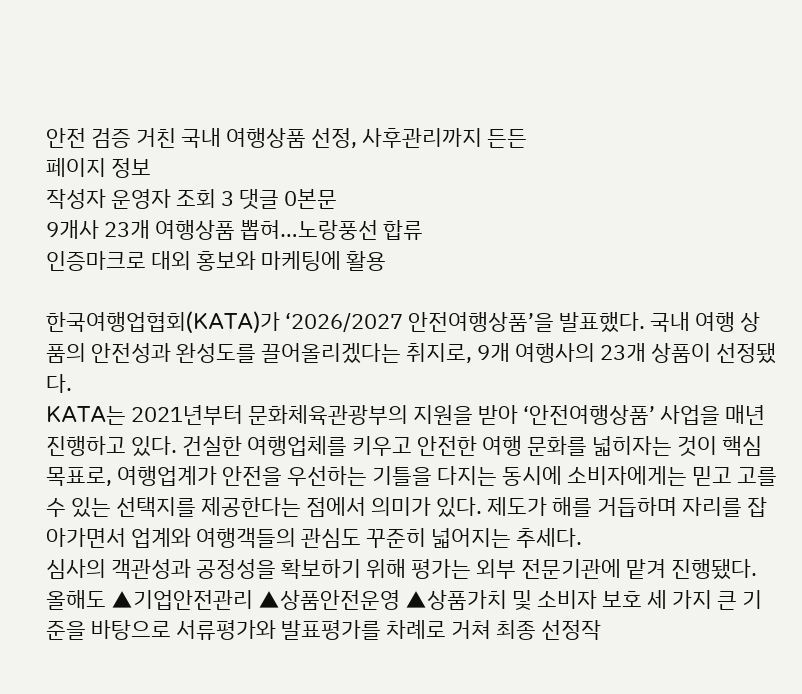안전 검증 거친 국내 여행상품 선정, 사후관리까지 든든
페이지 정보
작성자 운영자 조회 3 댓글 0본문
9개사 23개 여행상품 뽑혀…노랑풍선 합류
인증마크로 대외 홍보와 마케팅에 활용

한국여행업협회(KATA)가 ‘2026/2027 안전여행상품’을 발표했다. 국내 여행 상품의 안전성과 완성도를 끌어올리겠다는 취지로, 9개 여행사의 23개 상품이 선정됐다.
KATA는 2021년부터 문화체육관광부의 지원을 받아 ‘안전여행상품’ 사업을 매년 진행하고 있다. 건실한 여행업체를 키우고 안전한 여행 문화를 넓히자는 것이 핵심 목표로, 여행업계가 안전을 우선하는 기틀을 다지는 동시에 소비자에게는 믿고 고를 수 있는 선택지를 제공한다는 점에서 의미가 있다. 제도가 해를 거듭하며 자리를 잡아가면서 업계와 여행객들의 관심도 꾸준히 넓어지는 추세다.
심사의 객관성과 공정성을 확보하기 위해 평가는 외부 전문기관에 맡겨 진행됐다. 올해도 ▲기업안전관리 ▲상품안전운영 ▲상품가치 및 소비자 보호 세 가지 큰 기준을 바탕으로 서류평가와 발표평가를 차례로 거쳐 최종 선정작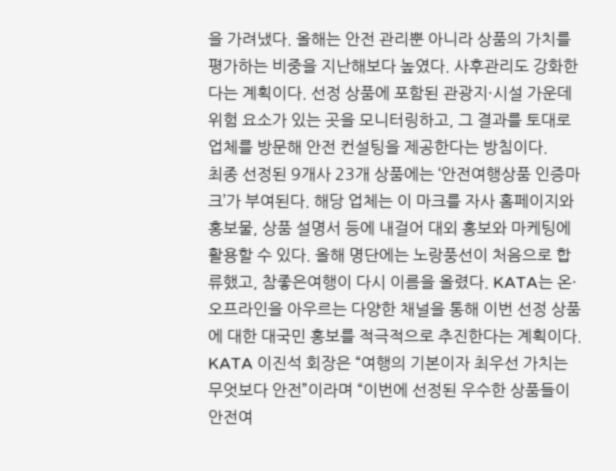을 가려냈다. 올해는 안전 관리뿐 아니라 상품의 가치를 평가하는 비중을 지난해보다 높였다. 사후관리도 강화한다는 계획이다. 선정 상품에 포함된 관광지·시설 가운데 위험 요소가 있는 곳을 모니터링하고, 그 결과를 토대로 업체를 방문해 안전 컨설팅을 제공한다는 방침이다.
최종 선정된 9개사 23개 상품에는 ‘안전여행상품 인증마크’가 부여된다. 해당 업체는 이 마크를 자사 홈페이지와 홍보물, 상품 설명서 등에 내걸어 대외 홍보와 마케팅에 활용할 수 있다. 올해 명단에는 노랑풍선이 처음으로 합류했고, 참좋은여행이 다시 이름을 올렸다. KATA는 온·오프라인을 아우르는 다양한 채널을 통해 이번 선정 상품에 대한 대국민 홍보를 적극적으로 추진한다는 계획이다.
KATA 이진석 회장은 “여행의 기본이자 최우선 가치는 무엇보다 안전”이라며 “이번에 선정된 우수한 상품들이 안전여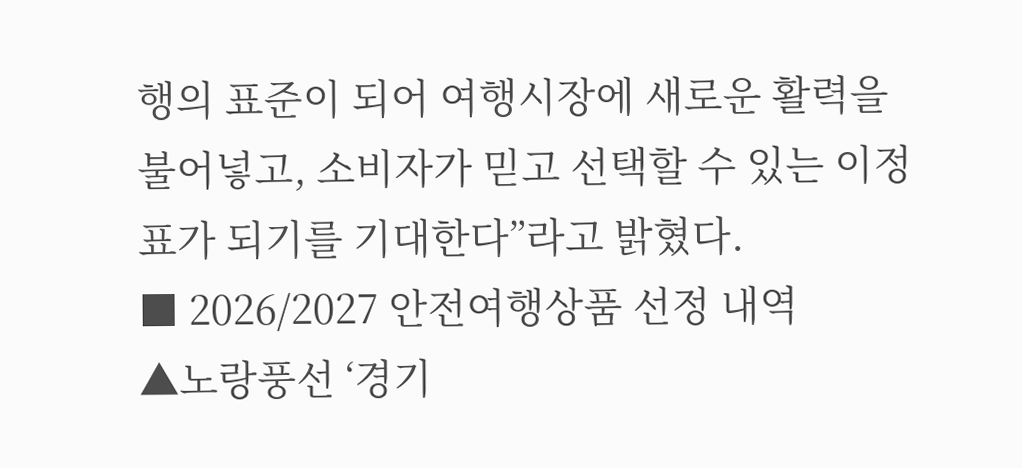행의 표준이 되어 여행시장에 새로운 활력을 불어넣고, 소비자가 믿고 선택할 수 있는 이정표가 되기를 기대한다”라고 밝혔다.
■ 2026/2027 안전여행상품 선정 내역
▲노랑풍선 ‘경기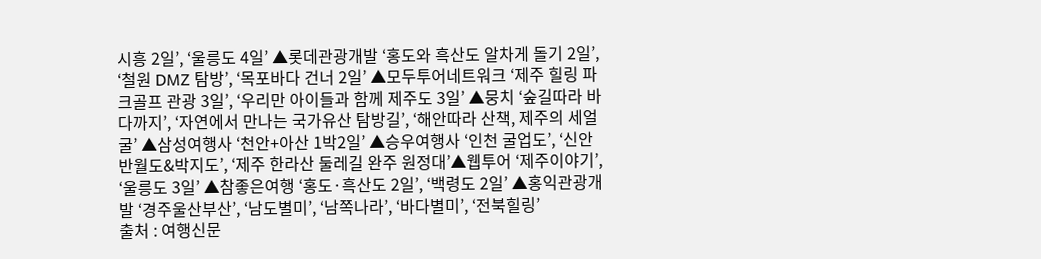시흥 2일’, ‘울릉도 4일’ ▲롯데관광개발 ‘홍도와 흑산도 알차게 돌기 2일’, ‘철원 DMZ 탐방’, ‘목포바다 건너 2일’ ▲모두투어네트워크 ‘제주 힐링 파크골프 관광 3일’, ‘우리만 아이들과 함께 제주도 3일’ ▲뭉치 ‘숲길따라 바다까지’, ‘자연에서 만나는 국가유산 탐방길’, ‘해안따라 산책, 제주의 세얼굴’ ▲삼성여행사 ‘천안+아산 1박2일’ ▲승우여행사 ‘인천 굴업도’, ‘신안 반월도&박지도’, ‘제주 한라산 둘레길 완주 원정대’▲웹투어 ‘제주이야기’, ‘울릉도 3일’ ▲참좋은여행 ‘홍도·흑산도 2일’, ‘백령도 2일’ ▲홍익관광개발 ‘경주울산부산’, ‘남도별미’, ‘남쪽나라’, ‘바다별미’, ‘전북힐링’
출처 : 여행신문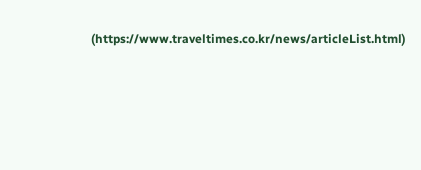(https://www.traveltimes.co.kr/news/articleList.html)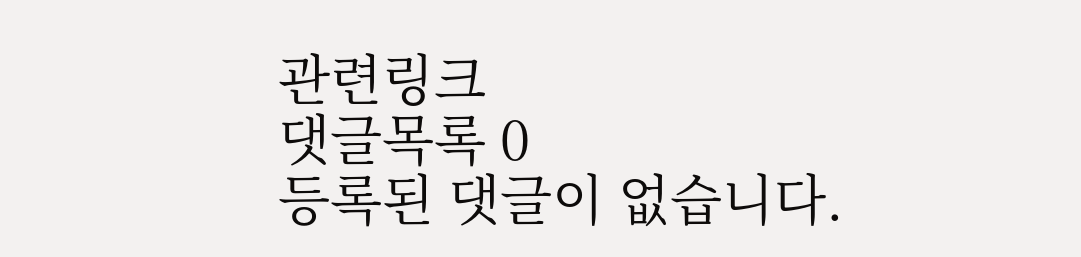관련링크
댓글목록 0
등록된 댓글이 없습니다.